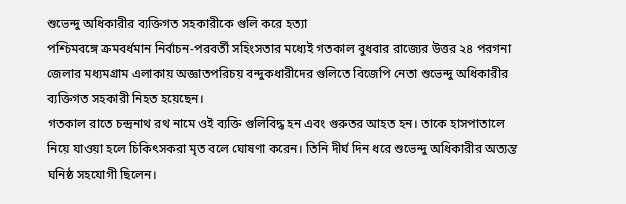শুভেন্দু অধিকারীর ব্যক্তিগত সহকারীকে গুলি করে হত্যা
পশ্চিমবঙ্গে ক্রমবর্ধমান নির্বাচন-পরবর্তী সহিংসতার মধ্যেই গতকাল বুধবার রাজ্যের উত্তর ২৪ পরগনা জেলার মধ্যমগ্রাম এলাকায় অজ্ঞাতপরিচয় বন্দুকধারীদের গুলিতে বিজেপি নেতা শুভেন্দু অধিকারীর ব্যক্তিগত সহকারী নিহত হয়েছেন।
গতকাল রাতে চন্দ্রনাথ রথ নামে ওই ব্যক্তি গুলিবিদ্ধ হন এবং গুরুতর আহত হন। তাকে হাসপাতালে নিয়ে যাওয়া হলে চিকিৎসকরা মৃত বলে ঘোষণা করেন। তিনি দীর্ঘ দিন ধরে শুভেন্দু অধিকারীর অত্যন্ত ঘনিষ্ঠ সহযোগী ছিলেন।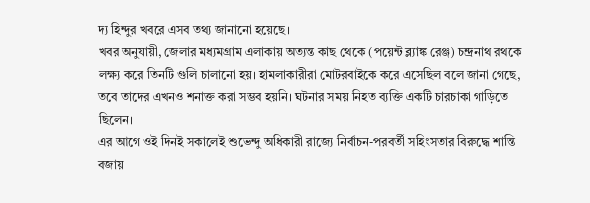দ্য হিন্দুর খবরে এসব তথ্য জানানো হয়েছে।
খবর অনুযায়ী, জেলার মধ্যমগ্রাম এলাকায় অত্যন্ত কাছ থেকে (পয়েন্ট ব্ল্যাঙ্ক রেঞ্জ) চন্দ্রনাথ রথকে লক্ষ্য করে তিনটি গুলি চালানো হয়। হামলাকারীরা মোটরবাইকে করে এসেছিল বলে জানা গেছে, তবে তাদের এখনও শনাক্ত করা সম্ভব হয়নি। ঘটনার সময় নিহত ব্যক্তি একটি চারচাকা গাড়িতে ছিলেন।
এর আগে ওই দিনই সকালেই শুভেন্দু অধিকারী রাজ্যে নির্বাচন-পরবর্তী সহিংসতার বিরুদ্ধে শান্তি বজায়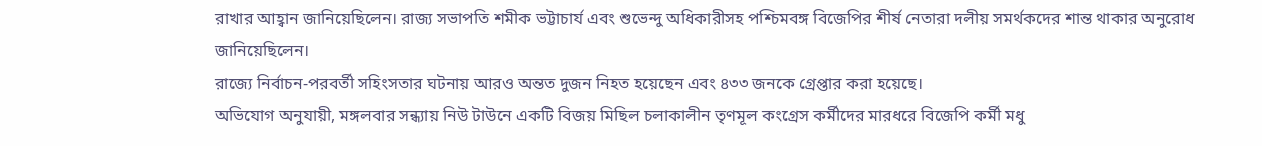রাখার আহ্বান জানিয়েছিলেন। রাজ্য সভাপতি শমীক ভট্টাচার্য এবং শুভেন্দু অধিকারীসহ পশ্চিমবঙ্গ বিজেপির শীর্ষ নেতারা দলীয় সমর্থকদের শান্ত থাকার অনুরোধ জানিয়েছিলেন।
রাজ্যে নির্বাচন-পরবর্তী সহিংসতার ঘটনায় আরও অন্তত দুজন নিহত হয়েছেন এবং ৪৩৩ জনকে গ্রেপ্তার করা হয়েছে।
অভিযোগ অনুযায়ী, মঙ্গলবার সন্ধ্যায় নিউ টাউনে একটি বিজয় মিছিল চলাকালীন তৃণমূল কংগ্রেস কর্মীদের মারধরে বিজেপি কর্মী মধু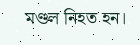মণ্ডল নিহত হন।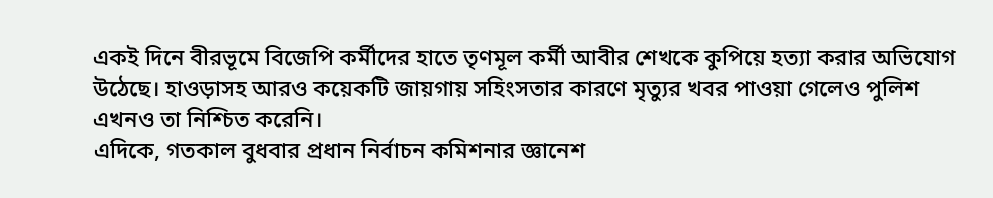একই দিনে বীরভূমে বিজেপি কর্মীদের হাতে তৃণমূল কর্মী আবীর শেখকে কুপিয়ে হত্যা করার অভিযোগ উঠেছে। হাওড়াসহ আরও কয়েকটি জায়গায় সহিংসতার কারণে মৃত্যুর খবর পাওয়া গেলেও পুলিশ এখনও তা নিশ্চিত করেনি।
এদিকে, গতকাল বুধবার প্রধান নির্বাচন কমিশনার জ্ঞানেশ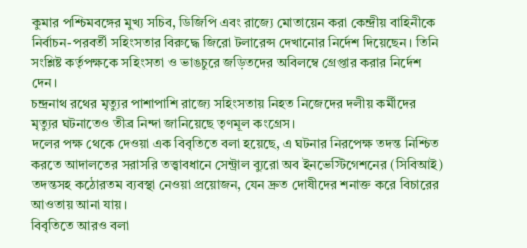কুমার পশ্চিমবঙ্গের মুখ্য সচিব, ডিজিপি এবং রাজ্যে মোতায়েন করা কেন্দ্রীয় বাহিনীকে নির্বাচন-পরবর্তী সহিংসতার বিরুদ্ধে জিরো টলারেন্স দেখানোর নির্দেশ দিয়েছেন। তিনি সংশ্লিষ্ট কর্তৃপক্ষকে সহিংসতা ও ভাঙচুরে জড়িতদের অবিলম্বে গ্রেপ্তার করার নির্দেশ দেন।
চন্দ্রনাথ রথের মৃত্যুর পাশাপাশি রাজ্যে সহিংসতায় নিহত নিজেদের দলীয় কর্মীদের মৃত্যুর ঘটনাতেও তীব্র নিন্দা জানিয়েছে তৃণমূল কংগ্রেস।
দলের পক্ষ থেকে দেওয়া এক বিবৃতিতে বলা হয়েছে, এ ঘটনার নিরপেক্ষ তদন্ত নিশ্চিত করতে আদালতের সরাসরি তত্ত্বাবধানে সেন্ট্রাল ব্যুরো অব ইনভেস্টিগেশনের (সিবিআই) তদন্তসহ কঠোরতম ব্যবস্থা নেওয়া প্রয়োজন, যেন দ্রুত দোষীদের শনাক্ত করে বিচারের আওতায় আনা যায়।
বিবৃতিতে আরও বলা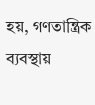হয়, গণতান্ত্রিক ব্যবস্থায়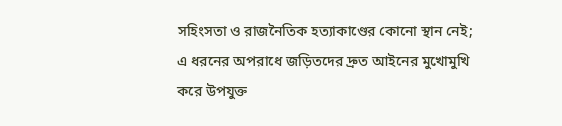সহিংসতা ও রাজনৈতিক হত্যাকাণ্ডের কোনো স্থান নেই; এ ধরনের অপরাধে জড়িতদের দ্রুত আইনের মুখোমুখি করে উপযুক্ত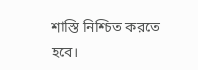শাস্তি নিশ্চিত করতে হবে।